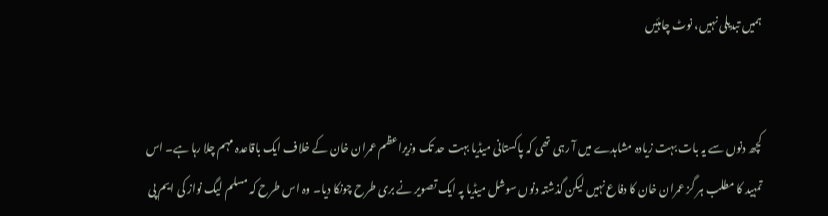ہمیں تبدیلی نہیں، نوٹ چاہئیں


کچھ دنوں سے یہ بات بہت زیادہ مشاہدے میں آ رہی تھی کہ پاکستانی میڈیا بہت حد تک وزیراعظم عمران خان کے خلاف ایک باقاعدہ مہم چلا رہا ہے۔ اس تمہید کا مطلب ہر گز عمران خان کا دفاع نہیں لیکن گذشتہ دنوں سوشل میڈیا پہ ایک تصویر نے بری طرح چونکا دیا۔ وہ اس طرح کہ مسلم لیگ نواز کی ایم پی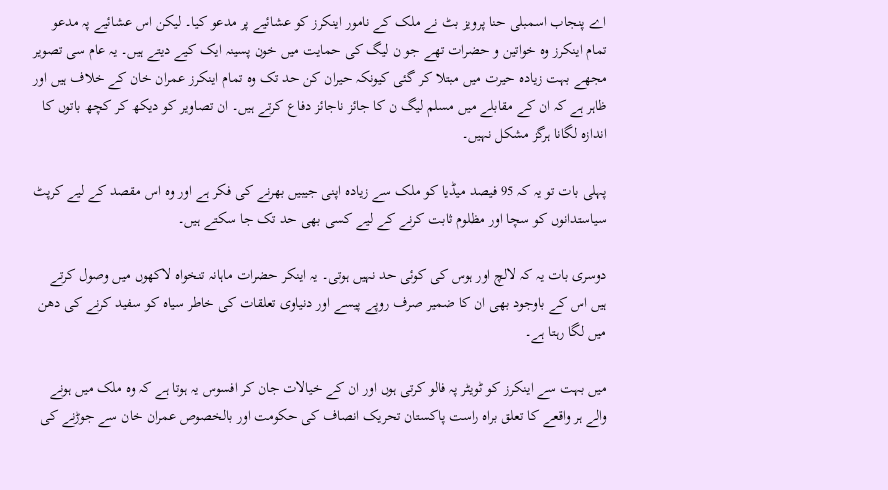اے پنجاب اسمبلی حنا پرویز بٹ نے ملک کے نامور اینکرز کو عشائیے پر مدعو کیا۔ لیکن اس عشائیے پہ مدعو تمام اینکرز وہ خواتین و حضرات تھے جو ن لیگ کی حمایت میں خون پسینہ ایک کیے دیتے ہیں۔ یہ عام سی تصویر مجھے بہت زیادہ حیرت میں مبتلا کر گئی کیونکہ حیران کن حد تک وہ تمام اینکرز عمران خان کے خلاف ہیں اور ظاہر ہے کہ ان کے مقابلے میں مسلم لیگ ن کا جائز ناجائز دفاع کرتے ہیں۔ ان تصاویر کو دیکھ کر کچھ باتوں کا اندازہ لگانا ہرگز مشکل نہیں۔

پہلی بات تو یہ کہ 95 فیصد میڈیا کو ملک سے زیادہ اپنی جیبیں بھرنے کی فکر ہے اور وہ اس مقصد کے لیے کرپٹ سیاستدانوں کو سچا اور مظلوم ثابت کرنے کے لیے کسی بھی حد تک جا سکتے ہیں۔

دوسری بات یہ کہ لالچ اور ہوس کی کوئی حد نہیں ہوتی۔ یہ اینکر حضرات ماہانہ تنخواہ لاکھوں میں وصول کرتے ہیں اس کے باوجود بھی ان کا ضمیر صرف روپے پیسے اور دنیاوی تعلقات کی خاطر سیاہ کو سفید کرنے کی دھن میں لگا رہتا ہے۔

میں بہت سے اینکرز کو ٹویٹر پہ فالو کرتی ہوں اور ان کے خیالات جان کر افسوس یہ ہوتا ہے کہ وہ ملک میں ہونے والے ہر واقعے کا تعلق براہ راست پاکستان تحریک انصاف کی حکومت اور بالخصوص عمران خان سے جوڑنے کی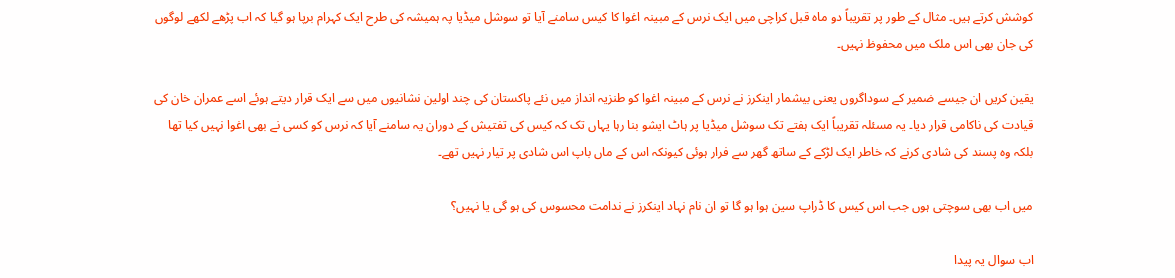کوشش کرتے ہیں۔ مثال کے طور پر تقریباً دو ماہ قبل کراچی میں ایک نرس کے مبینہ اغوا کا کیس سامنے آیا تو سوشل میڈیا پہ ہمیشہ کی طرح ایک کہرام برپا ہو گیا کہ اب پڑھے لکھے لوگوں کی جان بھی اس ملک میں محفوظ نہیں۔

یقین کریں ان جیسے ضمیر کے سوداگروں یعنی بیشمار اینکرز نے نرس کے مبینہ اغوا کو طنزیہ انداز میں نئے پاکستان کی چند اولین نشانیوں میں سے ایک قرار دیتے ہوئے اسے عمران خان کی قیادت کی ناکامی قرار دیا۔ یہ مسئلہ تقریباً ایک ہفتے تک سوشل میڈیا پر ہاٹ ایشو بنا رہا یہاں تک کہ کیس کی تفتیش کے دوران یہ سامنے آیا کہ نرس کو کسی نے بھی اغوا نہیں کیا تھا بلکہ وہ پسند کی شادی کرنے کہ خاطر ایک لڑکے کے ساتھ گھر سے فرار ہوئی کیونکہ اس کے ماں باپ اس شادی پر تیار نہیں تھے۔

میں اب بھی سوچتی ہوں جب اس کیس کا ڈراپ سین ہوا ہو گا تو ان نام نہاد اینکرز نے ندامت محسوس کی ہو گی یا نہیں؟

اب سوال یہ پیدا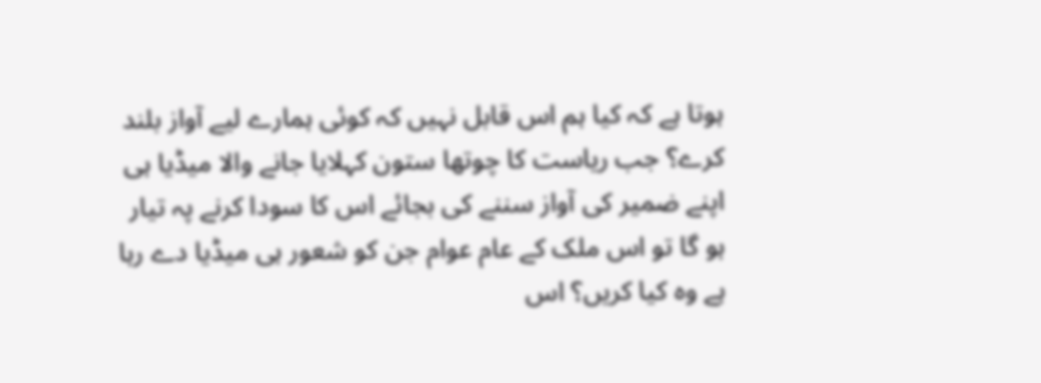ہوتا ہے کہ کیا ہم اس قابل نہیں کہ کوئی ہمارے لیے آواز بلند کرے؟ جب ریاست کا چوتھا ستون کہلایا جانے والا میڈیا ہی اپنے ضمیر کی آواز سننے کی بجائے اس کا سودا کرنے پہ تیار ہو گا تو اس ملک کے عام عوام جن کو شعور ہی میڈیا دے رہا ہے وہ کیا کریں؟ اس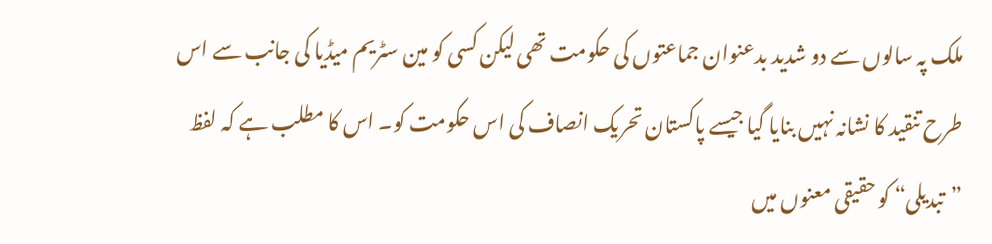ملک پہ سالوں سے دو شدید بدعنوان جماعتوں کی حکومت تھی لیکن کسی کو مین سٹریم میڈیا کی جانب سے اس طرح تنقید کا نشانہ نہیں بنایا گیا جیسے پاکستان تحریک انصاف کی اس حکومت کو۔ اس کا مطلب ہے کہ لفظ ”تبدیلی“ کو حقیقی معنوں میں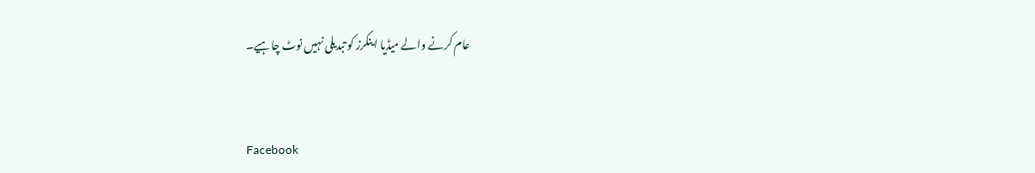عام کرنے والے میڈیا اینکرز کو تبدیلی نہیں نوٹ چاہیے۔


Facebook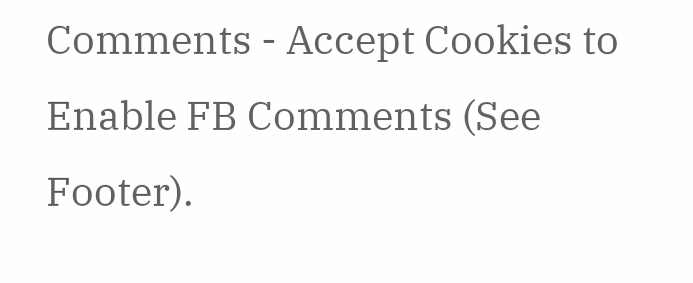Comments - Accept Cookies to Enable FB Comments (See Footer).